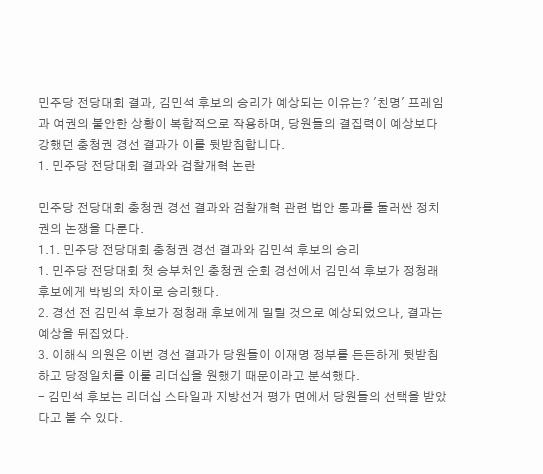민주당 전당대회 결과, 김민석 후보의 승리가 예상되는 이유는? '친명' 프레임과 여권의 불안한 상황이 복합적으로 작용하며, 당원들의 결집력이 예상보다 강했던 충청권 경선 결과가 이를 뒷받침합니다.
1. 민주당 전당대회 결과와 검찰개혁 논란

민주당 전당대회 충청권 경선 결과와 검찰개혁 관련 법안 통과를 둘러싼 정치권의 논쟁을 다룬다.
1.1. 민주당 전당대회 충청권 경선 결과와 김민석 후보의 승리
1. 민주당 전당대회 첫 승부처인 충청권 순회 경선에서 김민석 후보가 정청래 후보에게 박빙의 차이로 승리했다.
2. 경선 전 김민석 후보가 정청래 후보에게 밀릴 것으로 예상되었으나, 결과는 예상을 뒤집었다.
3. 이해식 의원은 이번 경선 결과가 당원들이 이재명 정부를 든든하게 뒷받침하고 당정일치를 이룰 리더십을 원했기 때문이라고 분석했다.
- 김민석 후보는 리더십 스타일과 지방선거 평가 면에서 당원들의 선택을 받았다고 볼 수 있다.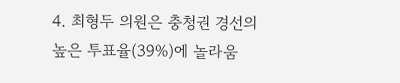4. 최형두 의원은 충청권 경선의 높은 투표율(39%)에 놀라움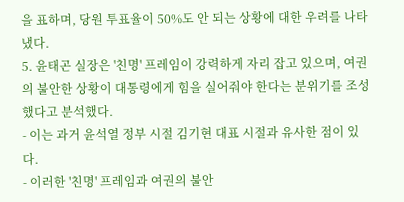을 표하며, 당원 투표율이 50%도 안 되는 상황에 대한 우려를 나타냈다.
5. 윤태곤 실장은 '친명' 프레임이 강력하게 자리 잡고 있으며, 여권의 불안한 상황이 대통령에게 힘을 실어줘야 한다는 분위기를 조성했다고 분석했다.
- 이는 과거 윤석열 정부 시절 김기현 대표 시절과 유사한 점이 있다.
- 이러한 '친명' 프레임과 여권의 불안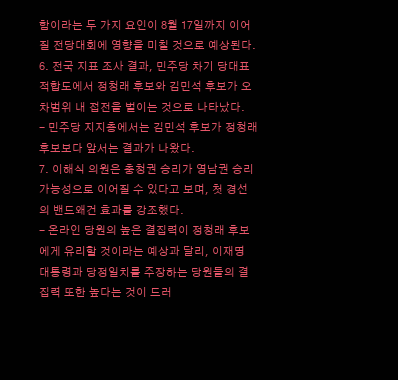함이라는 두 가지 요인이 8월 17일까지 이어질 전당대회에 영향을 미칠 것으로 예상된다.
6. 전국 지표 조사 결과, 민주당 차기 당대표 적합도에서 정청래 후보와 김민석 후보가 오차범위 내 접전을 벌이는 것으로 나타났다.
- 민주당 지지층에서는 김민석 후보가 정청래 후보보다 앞서는 결과가 나왔다.
7. 이해식 의원은 충청권 승리가 영남권 승리 가능성으로 이어질 수 있다고 보며, 첫 경선의 밴드왜건 효과를 강조했다.
- 온라인 당원의 높은 결집력이 정청래 후보에게 유리할 것이라는 예상과 달리, 이재명 대통령과 당정일치를 주장하는 당원들의 결집력 또한 높다는 것이 드러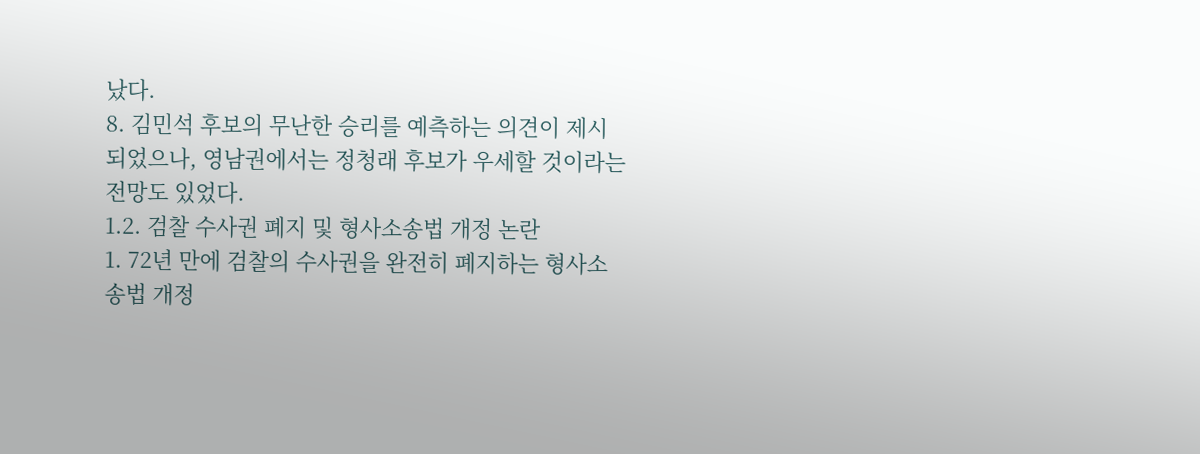났다.
8. 김민석 후보의 무난한 승리를 예측하는 의견이 제시되었으나, 영남권에서는 정청래 후보가 우세할 것이라는 전망도 있었다.
1.2. 검찰 수사권 폐지 및 형사소송법 개정 논란
1. 72년 만에 검찰의 수사권을 완전히 폐지하는 형사소송법 개정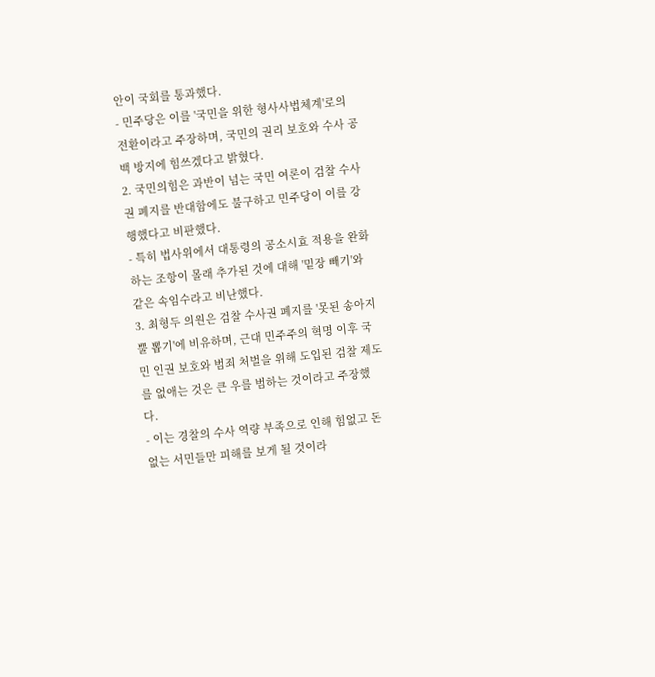안이 국회를 통과했다.
- 민주당은 이를 '국민을 위한 형사사법체계'로의 전환이라고 주장하며, 국민의 권리 보호와 수사 공백 방지에 힘쓰겠다고 밝혔다.
2. 국민의힘은 과반이 넘는 국민 여론이 검찰 수사권 폐지를 반대함에도 불구하고 민주당이 이를 강행했다고 비판했다.
- 특히 법사위에서 대통령의 공소시효 적용을 완화하는 조항이 몰래 추가된 것에 대해 '밑장 빼기'와 같은 속임수라고 비난했다.
3. 최형두 의원은 검찰 수사권 폐지를 '못된 송아지 뿔 뽑기'에 비유하며, 근대 민주주의 혁명 이후 국민 인권 보호와 범죄 처벌을 위해 도입된 검찰 제도를 없애는 것은 큰 우를 범하는 것이라고 주장했다.
- 이는 경찰의 수사 역량 부족으로 인해 힘없고 돈 없는 서민들만 피해를 보게 될 것이라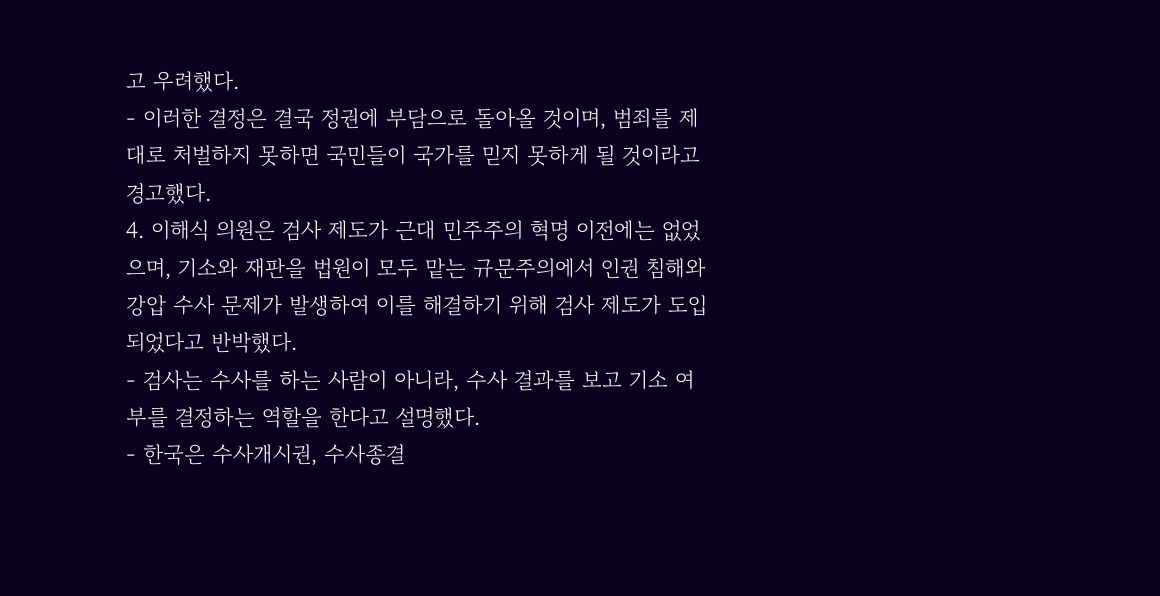고 우려했다.
- 이러한 결정은 결국 정권에 부담으로 돌아올 것이며, 범죄를 제대로 처벌하지 못하면 국민들이 국가를 믿지 못하게 될 것이라고 경고했다.
4. 이해식 의원은 검사 제도가 근대 민주주의 혁명 이전에는 없었으며, 기소와 재판을 법원이 모두 맡는 규문주의에서 인권 침해와 강압 수사 문제가 발생하여 이를 해결하기 위해 검사 제도가 도입되었다고 반박했다.
- 검사는 수사를 하는 사람이 아니라, 수사 결과를 보고 기소 여부를 결정하는 역할을 한다고 설명했다.
- 한국은 수사개시권, 수사종결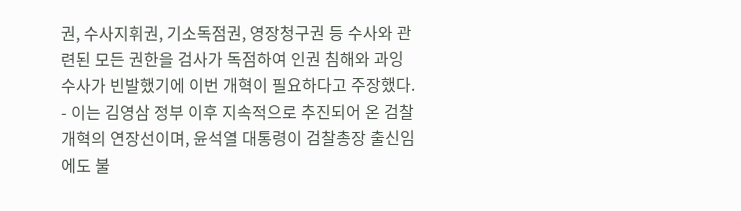권, 수사지휘권, 기소독점권, 영장청구권 등 수사와 관련된 모든 권한을 검사가 독점하여 인권 침해와 과잉 수사가 빈발했기에 이번 개혁이 필요하다고 주장했다.
- 이는 김영삼 정부 이후 지속적으로 추진되어 온 검찰개혁의 연장선이며, 윤석열 대통령이 검찰총장 출신임에도 불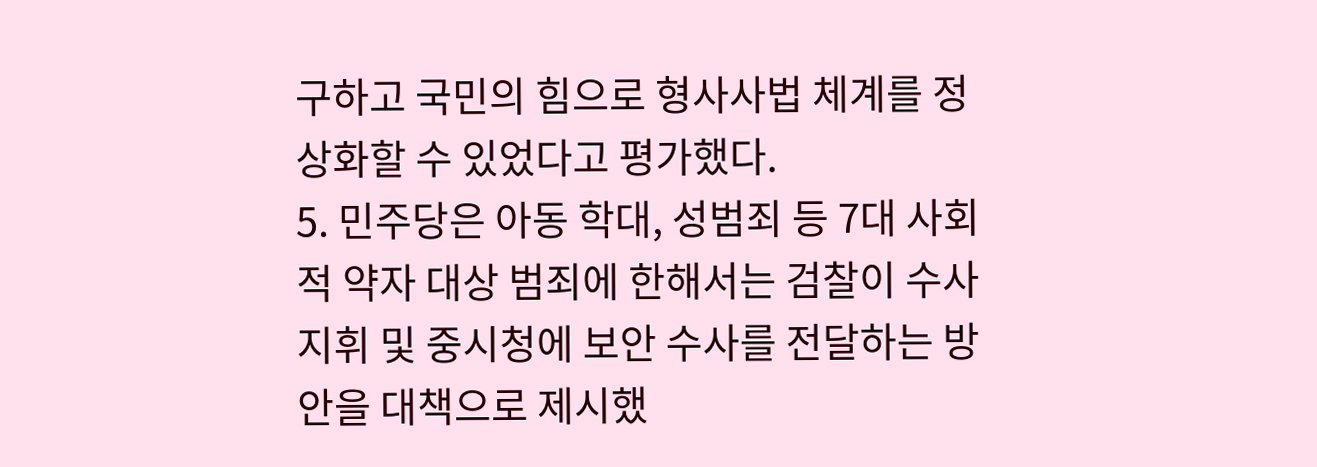구하고 국민의 힘으로 형사사법 체계를 정상화할 수 있었다고 평가했다.
5. 민주당은 아동 학대, 성범죄 등 7대 사회적 약자 대상 범죄에 한해서는 검찰이 수사 지휘 및 중시청에 보안 수사를 전달하는 방안을 대책으로 제시했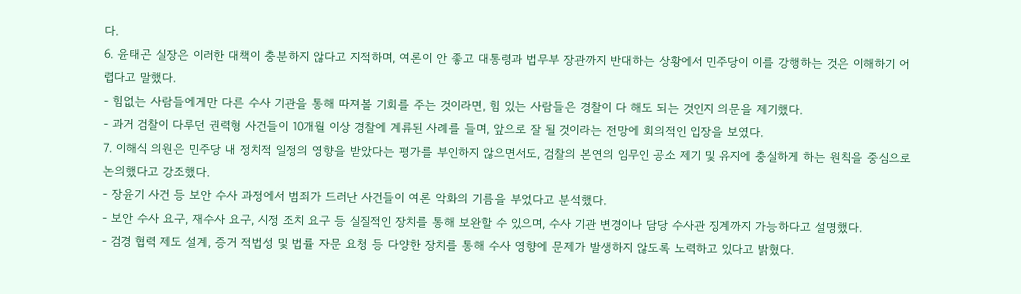다.
6. 윤태곤 실장은 이러한 대책이 충분하지 않다고 지적하며, 여론이 안 좋고 대통령과 법무부 장관까지 반대하는 상황에서 민주당이 이를 강행하는 것은 이해하기 어렵다고 말했다.
- 힘없는 사람들에게만 다른 수사 기관을 통해 따져볼 기회를 주는 것이라면, 힘 있는 사람들은 경찰이 다 해도 되는 것인지 의문을 제기했다.
- 과거 검찰이 다루던 권력형 사건들이 10개월 이상 경찰에 계류된 사례를 들며, 앞으로 잘 될 것이라는 전망에 회의적인 입장을 보였다.
7. 이해식 의원은 민주당 내 정치적 일정의 영향을 받았다는 평가를 부인하지 않으면서도, 검찰의 본연의 임무인 공소 제기 및 유지에 충실하게 하는 원칙을 중심으로 논의했다고 강조했다.
- 장윤기 사건 등 보안 수사 과정에서 범죄가 드러난 사건들이 여론 악화의 기름을 부었다고 분석했다.
- 보안 수사 요구, 재수사 요구, 시정 조치 요구 등 실질적인 장치를 통해 보완할 수 있으며, 수사 기관 변경이나 담당 수사관 징계까지 가능하다고 설명했다.
- 검경 협력 제도 설계, 증거 적법성 및 법률 자문 요청 등 다양한 장치를 통해 수사 영향에 문제가 발생하지 않도록 노력하고 있다고 밝혔다.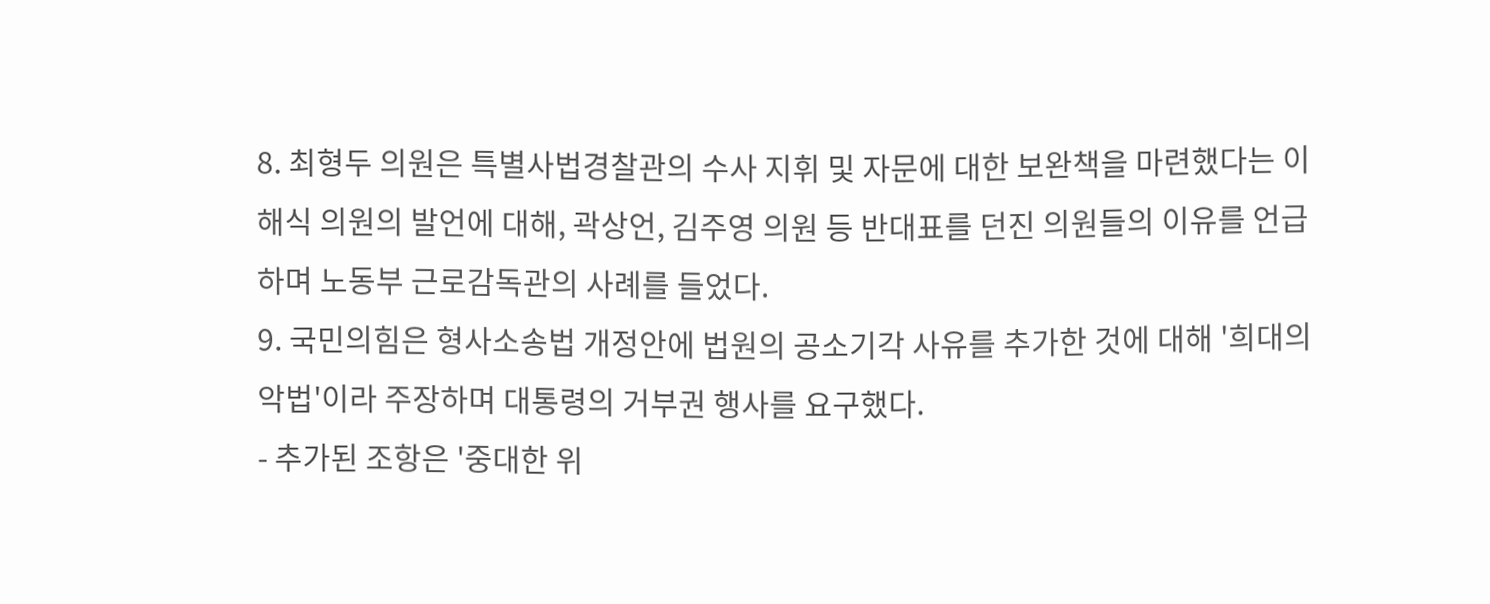8. 최형두 의원은 특별사법경찰관의 수사 지휘 및 자문에 대한 보완책을 마련했다는 이해식 의원의 발언에 대해, 곽상언, 김주영 의원 등 반대표를 던진 의원들의 이유를 언급하며 노동부 근로감독관의 사례를 들었다.
9. 국민의힘은 형사소송법 개정안에 법원의 공소기각 사유를 추가한 것에 대해 '희대의 악법'이라 주장하며 대통령의 거부권 행사를 요구했다.
- 추가된 조항은 '중대한 위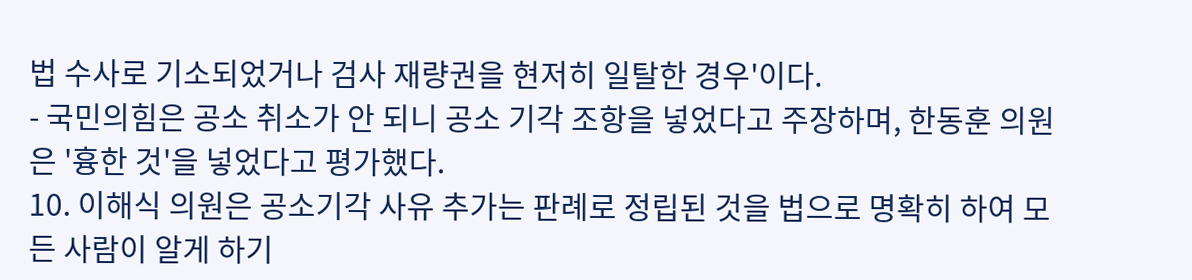법 수사로 기소되었거나 검사 재량권을 현저히 일탈한 경우'이다.
- 국민의힘은 공소 취소가 안 되니 공소 기각 조항을 넣었다고 주장하며, 한동훈 의원은 '흉한 것'을 넣었다고 평가했다.
10. 이해식 의원은 공소기각 사유 추가는 판례로 정립된 것을 법으로 명확히 하여 모든 사람이 알게 하기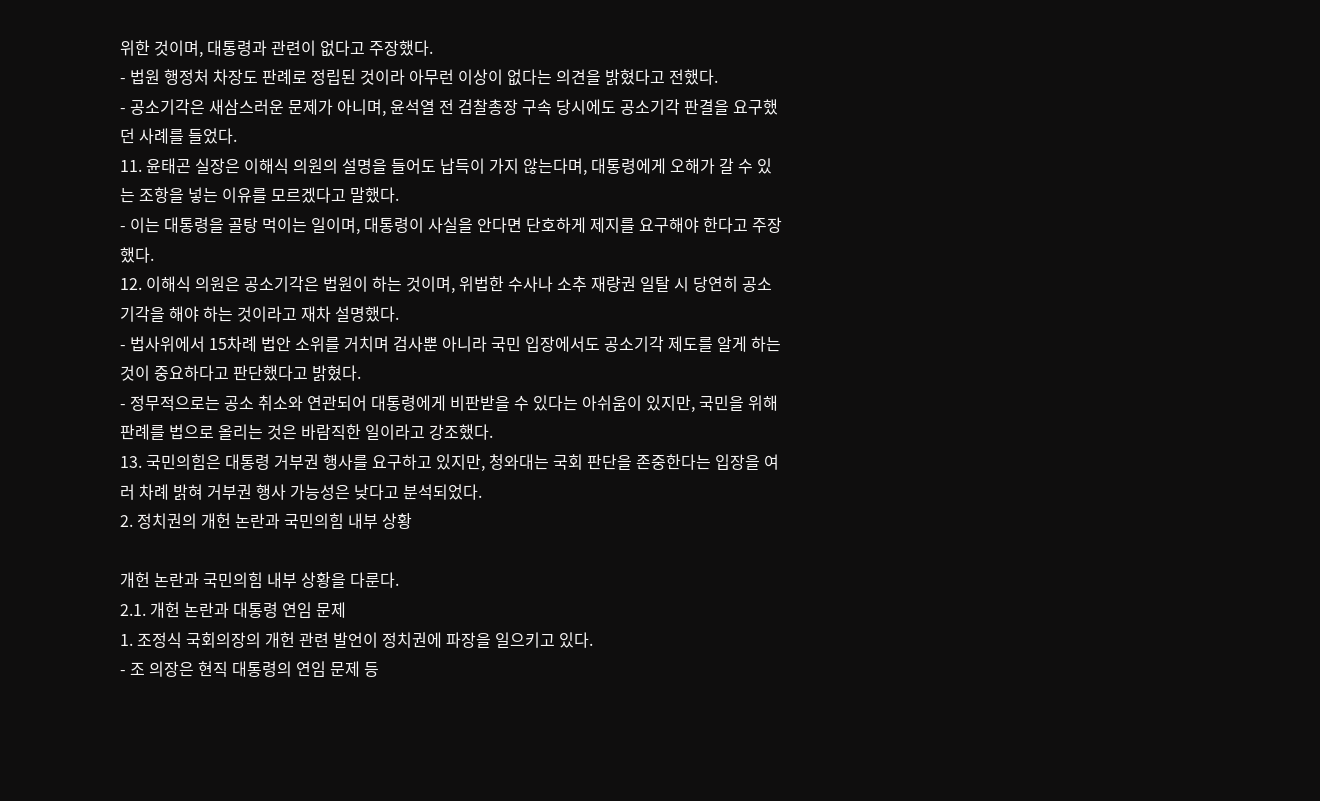위한 것이며, 대통령과 관련이 없다고 주장했다.
- 법원 행정처 차장도 판례로 정립된 것이라 아무런 이상이 없다는 의견을 밝혔다고 전했다.
- 공소기각은 새삼스러운 문제가 아니며, 윤석열 전 검찰총장 구속 당시에도 공소기각 판결을 요구했던 사례를 들었다.
11. 윤태곤 실장은 이해식 의원의 설명을 들어도 납득이 가지 않는다며, 대통령에게 오해가 갈 수 있는 조항을 넣는 이유를 모르겠다고 말했다.
- 이는 대통령을 골탕 먹이는 일이며, 대통령이 사실을 안다면 단호하게 제지를 요구해야 한다고 주장했다.
12. 이해식 의원은 공소기각은 법원이 하는 것이며, 위법한 수사나 소추 재량권 일탈 시 당연히 공소기각을 해야 하는 것이라고 재차 설명했다.
- 법사위에서 15차례 법안 소위를 거치며 검사뿐 아니라 국민 입장에서도 공소기각 제도를 알게 하는 것이 중요하다고 판단했다고 밝혔다.
- 정무적으로는 공소 취소와 연관되어 대통령에게 비판받을 수 있다는 아쉬움이 있지만, 국민을 위해 판례를 법으로 올리는 것은 바람직한 일이라고 강조했다.
13. 국민의힘은 대통령 거부권 행사를 요구하고 있지만, 청와대는 국회 판단을 존중한다는 입장을 여러 차례 밝혀 거부권 행사 가능성은 낮다고 분석되었다.
2. 정치권의 개헌 논란과 국민의힘 내부 상황

개헌 논란과 국민의힘 내부 상황을 다룬다.
2.1. 개헌 논란과 대통령 연임 문제
1. 조정식 국회의장의 개헌 관련 발언이 정치권에 파장을 일으키고 있다.
- 조 의장은 현직 대통령의 연임 문제 등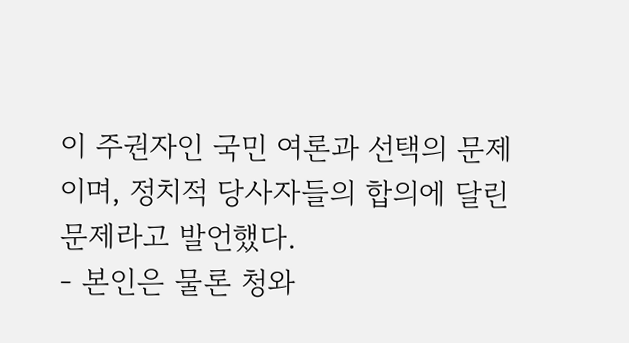이 주권자인 국민 여론과 선택의 문제이며, 정치적 당사자들의 합의에 달린 문제라고 발언했다.
- 본인은 물론 청와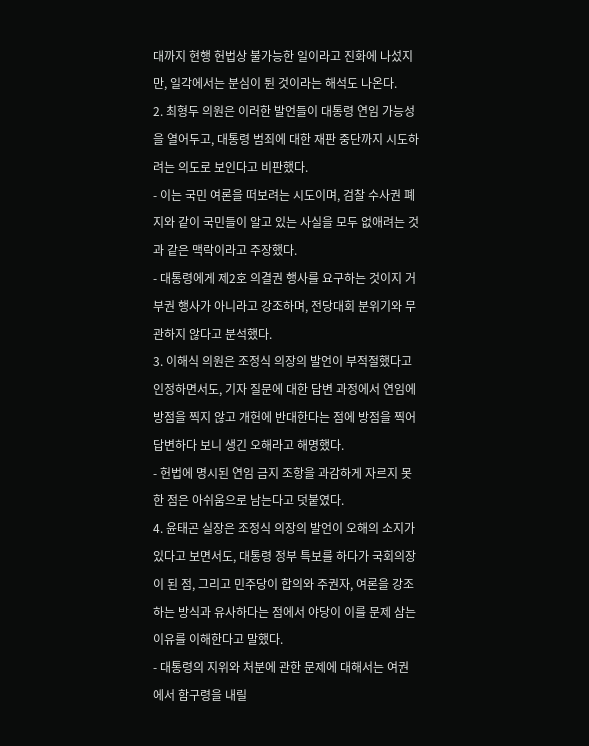대까지 현행 헌법상 불가능한 일이라고 진화에 나섰지만, 일각에서는 분심이 튄 것이라는 해석도 나온다.
2. 최형두 의원은 이러한 발언들이 대통령 연임 가능성을 열어두고, 대통령 범죄에 대한 재판 중단까지 시도하려는 의도로 보인다고 비판했다.
- 이는 국민 여론을 떠보려는 시도이며, 검찰 수사권 폐지와 같이 국민들이 알고 있는 사실을 모두 없애려는 것과 같은 맥락이라고 주장했다.
- 대통령에게 제2호 의결권 행사를 요구하는 것이지 거부권 행사가 아니라고 강조하며, 전당대회 분위기와 무관하지 않다고 분석했다.
3. 이해식 의원은 조정식 의장의 발언이 부적절했다고 인정하면서도, 기자 질문에 대한 답변 과정에서 연임에 방점을 찍지 않고 개헌에 반대한다는 점에 방점을 찍어 답변하다 보니 생긴 오해라고 해명했다.
- 헌법에 명시된 연임 금지 조항을 과감하게 자르지 못한 점은 아쉬움으로 남는다고 덧붙였다.
4. 윤태곤 실장은 조정식 의장의 발언이 오해의 소지가 있다고 보면서도, 대통령 정부 특보를 하다가 국회의장이 된 점, 그리고 민주당이 합의와 주권자, 여론을 강조하는 방식과 유사하다는 점에서 야당이 이를 문제 삼는 이유를 이해한다고 말했다.
- 대통령의 지위와 처분에 관한 문제에 대해서는 여권에서 함구령을 내릴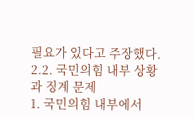필요가 있다고 주장했다.
2.2. 국민의힘 내부 상황과 징계 문제
1. 국민의힘 내부에서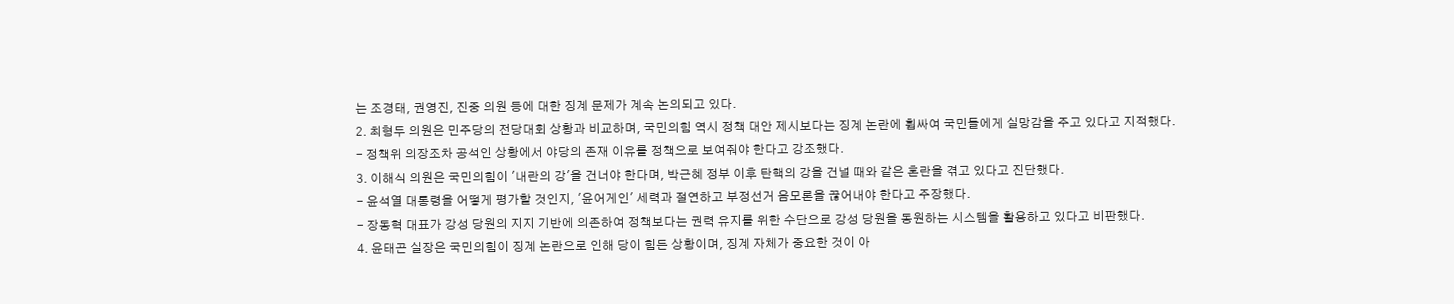는 조경태, 권영진, 진중 의원 등에 대한 징계 문제가 계속 논의되고 있다.
2. 최형두 의원은 민주당의 전당대회 상황과 비교하며, 국민의힘 역시 정책 대안 제시보다는 징계 논란에 휩싸여 국민들에게 실망감을 주고 있다고 지적했다.
- 정책위 의장조차 공석인 상황에서 야당의 존재 이유를 정책으로 보여줘야 한다고 강조했다.
3. 이해식 의원은 국민의힘이 '내란의 강'을 건너야 한다며, 박근혜 정부 이후 탄핵의 강을 건널 때와 같은 혼란을 겪고 있다고 진단했다.
- 윤석열 대통령을 어떻게 평가할 것인지, '윤어게인' 세력과 절연하고 부정선거 음모론을 끊어내야 한다고 주장했다.
- 장동혁 대표가 강성 당원의 지지 기반에 의존하여 정책보다는 권력 유지를 위한 수단으로 강성 당원을 동원하는 시스템을 활용하고 있다고 비판했다.
4. 윤태곤 실장은 국민의힘이 징계 논란으로 인해 당이 힘든 상황이며, 징계 자체가 중요한 것이 아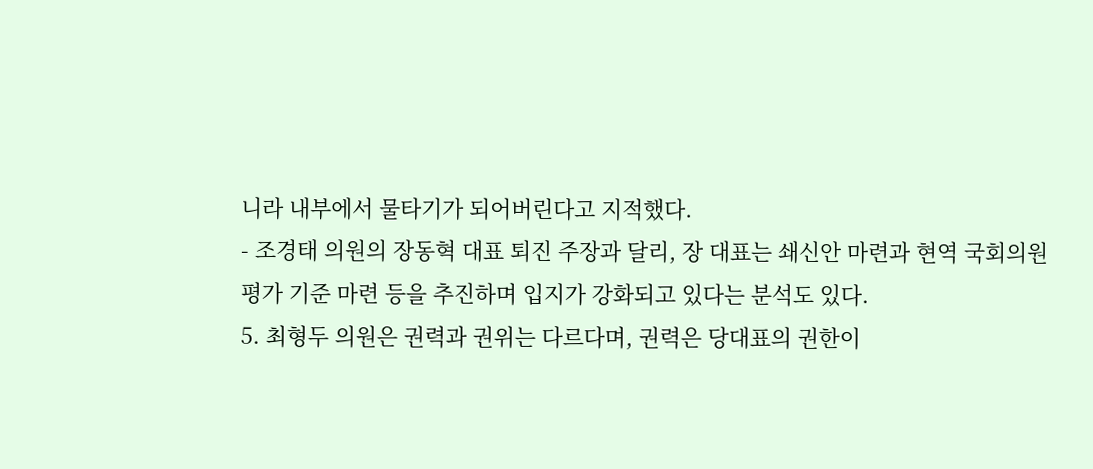니라 내부에서 물타기가 되어버린다고 지적했다.
- 조경태 의원의 장동혁 대표 퇴진 주장과 달리, 장 대표는 쇄신안 마련과 현역 국회의원 평가 기준 마련 등을 추진하며 입지가 강화되고 있다는 분석도 있다.
5. 최형두 의원은 권력과 권위는 다르다며, 권력은 당대표의 권한이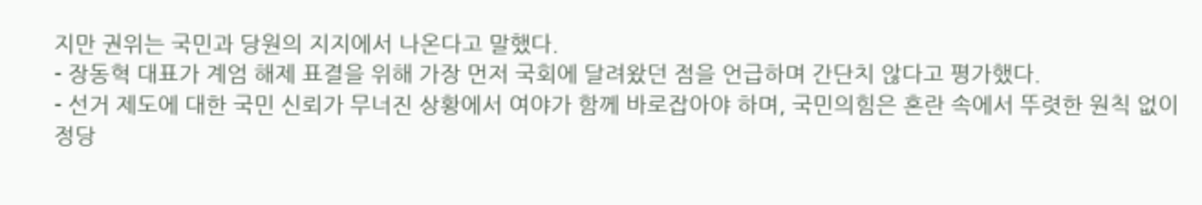지만 권위는 국민과 당원의 지지에서 나온다고 말했다.
- 장동혁 대표가 계엄 해제 표결을 위해 가장 먼저 국회에 달려왔던 점을 언급하며 간단치 않다고 평가했다.
- 선거 제도에 대한 국민 신뢰가 무너진 상황에서 여야가 함께 바로잡아야 하며, 국민의힘은 혼란 속에서 뚜렷한 원칙 없이 정당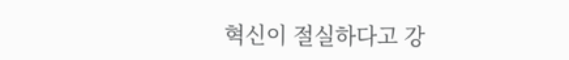혁신이 절실하다고 강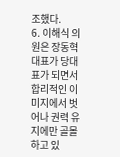조했다.
6. 이해식 의원은 장동혁 대표가 당대표가 되면서 합리적인 이미지에서 벗어나 권력 유지에만 골몰하고 있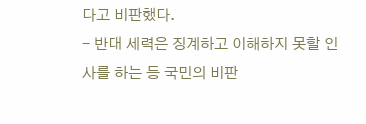다고 비판했다.
- 반대 세력은 징계하고 이해하지 못할 인사를 하는 등 국민의 비판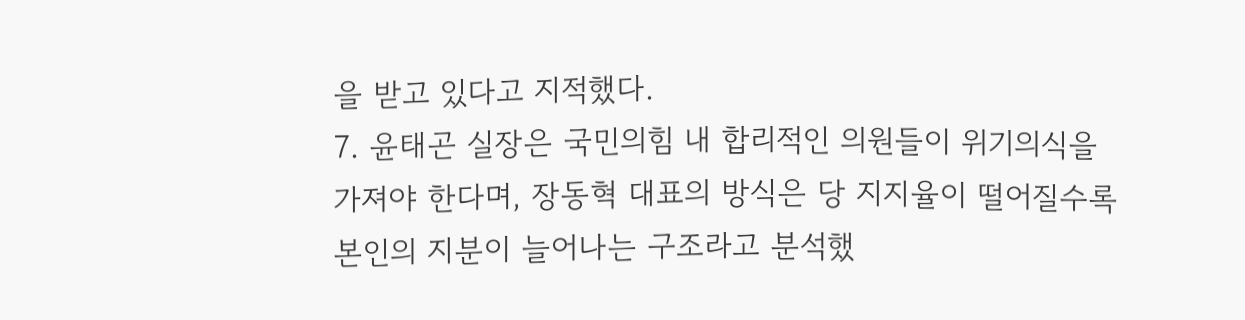을 받고 있다고 지적했다.
7. 윤태곤 실장은 국민의힘 내 합리적인 의원들이 위기의식을 가져야 한다며, 장동혁 대표의 방식은 당 지지율이 떨어질수록 본인의 지분이 늘어나는 구조라고 분석했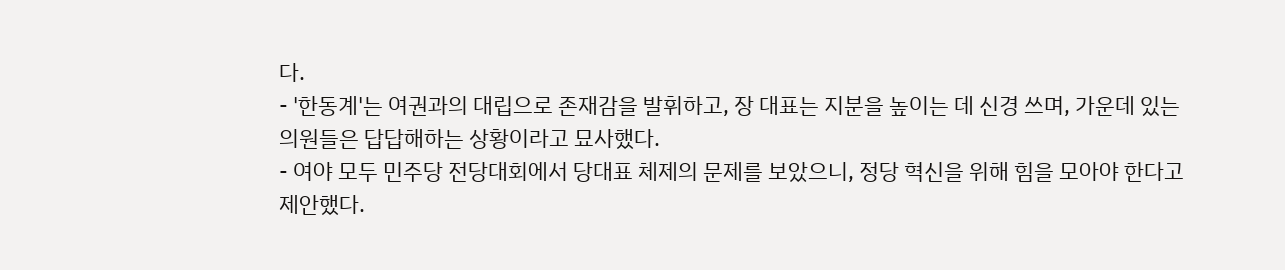다.
- '한동계'는 여권과의 대립으로 존재감을 발휘하고, 장 대표는 지분을 높이는 데 신경 쓰며, 가운데 있는 의원들은 답답해하는 상황이라고 묘사했다.
- 여야 모두 민주당 전당대회에서 당대표 체제의 문제를 보았으니, 정당 혁신을 위해 힘을 모아야 한다고 제안했다.